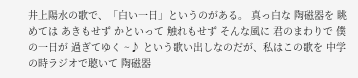井上陽水の歌で、「白い一日」というのがある。 真っ白な 陶磁器を 眺めては あきもせず かといって 触れもせず そんな風に 君のまわりで 僕の一日が 過ぎてゆく ~♪ という歌い出しなのだが、私はこの歌を 中学の時ラジオで聴いて 陶磁器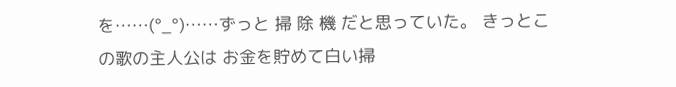を……(°_°)……ずっと 掃 除 機 だと思っていた。 きっとこの歌の主人公は お金を貯めて白い掃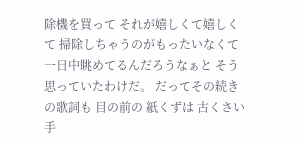除機を買って それが嬉しくて嬉しくて 掃除しちゃうのがもったいなくて 一日中眺めてるんだろうなぁと そう思っていたわけだ。 だってその続きの歌詞も 目の前の 紙くずは 古くさい 手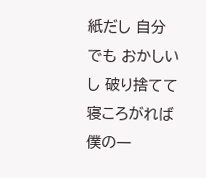紙だし 自分でも おかしいし 破り捨てて 寝ころがれば 僕の一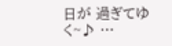日が 過ぎてゆく~♪ …